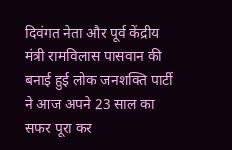दिवंगत नेता और पूर्व केंद्रीय मंत्री रामविलास पासवान की बनाई हुई लोक जनशक्ति पार्टी ने आज अपने 23 साल का सफर पूरा कर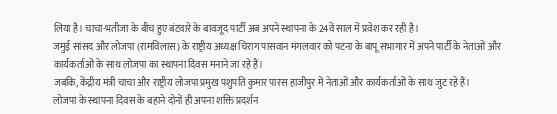लिया है। चाचा-भतीजा के बीच हुए बंटवारे के बावजूद पार्टी अब अपने स्थापना के 24वें साल में प्रवेश कर रही है।
जमुई सांसद और लोजपा (रामविलास) के राष्ट्रीय अध्यक्ष चिराग पासवान मंगलवार को पटना के बापू सभागार में अपने पार्टी के नेताओं और कार्यकर्ताओं के साथ लोजपा का स्थापना दिवस मनाने जा रहे हैं।
जबकि, केंद्रीय मंत्री चाचा और राष्ट्रीय लोजपा प्रमुख पशुपति कुमार पारस हाजीपुर में नेताओं और कार्यकर्ताओं के साथ जुट रहे हैं।
लोजपा के स्थापना दिवस के बहाने दोनों ही अपना शक्ति प्रदर्शन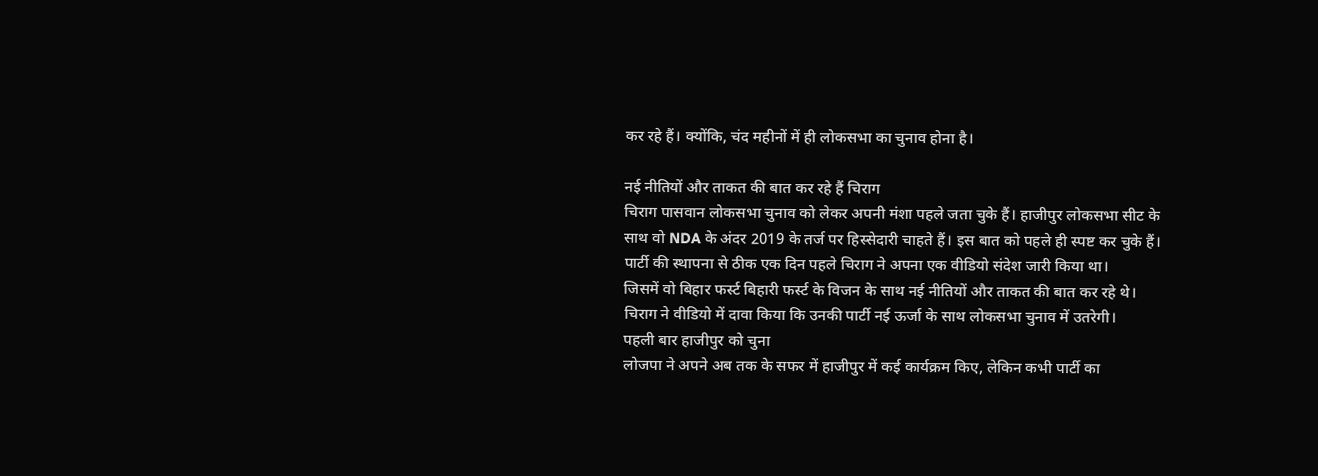कर रहे हैं। क्योंकि, चंद महीनों में ही लोकसभा का चुनाव होना है।

नई नीतियों और ताकत की बात कर रहे हैं चिराग
चिराग पासवान लोकसभा चुनाव को लेकर अपनी मंशा पहले जता चुके हैं। हाजीपुर लोकसभा सीट के साथ वो NDA के अंदर 2019 के तर्ज पर हिस्सेदारी चाहते हैं। इस बात को पहले ही स्पष्ट कर चुके हैं। पार्टी की स्थापना से ठीक एक दिन पहले चिराग ने अपना एक वीडियो संदेश जारी किया था।
जिसमें वो बिहार फर्स्ट बिहारी फर्स्ट के विजन के साथ नई नीतियों और ताकत की बात कर रहे थे। चिराग ने वीडियो में दावा किया कि उनकी पार्टी नई ऊर्जा के साथ लोकसभा चुनाव में उतरेगी।
पहली बार हाजीपुर को चुना
लोजपा ने अपने अब तक के सफर में हाजीपुर में कई कार्यक्रम किए, लेकिन कभी पार्टी का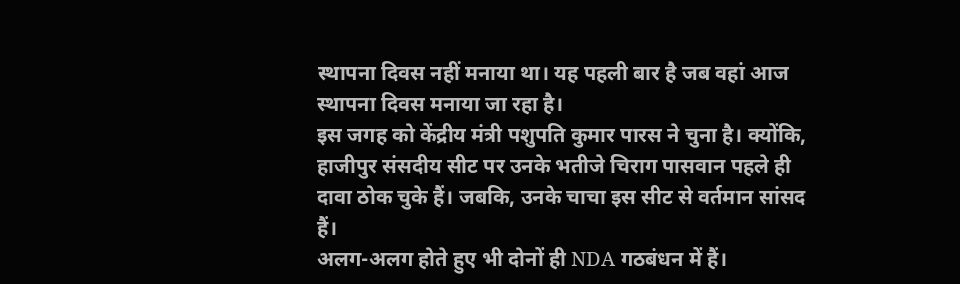स्थापना दिवस नहीं मनाया था। यह पहली बार है जब वहां आज स्थापना दिवस मनाया जा रहा है।
इस जगह को केंद्रीय मंत्री पशुपति कुमार पारस ने चुना है। क्योंकि, हाजीपुर संसदीय सीट पर उनके भतीजे चिराग पासवान पहले ही दावा ठोक चुके हैं। जबकि, उनके चाचा इस सीट से वर्तमान सांसद हैं।
अलग-अलग होते हुए भी दोनों ही NDA गठबंधन में हैं।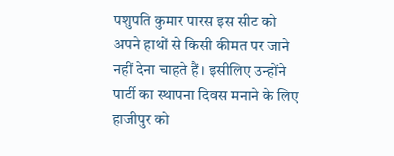पशुपति कुमार पारस इस सीट को अपने हाथों से किसी कीमत पर जाने नहीं देना चाहते हैं। इसीलिए उन्होंने पार्टी का स्थापना दिवस मनाने के लिए हाजीपुर को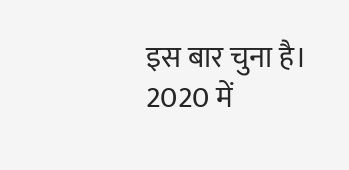इस बार चुना है।
2020 में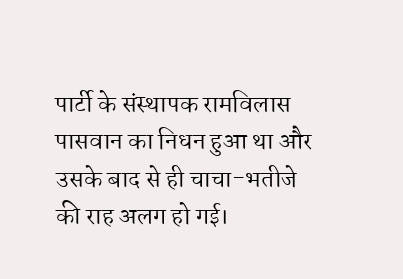पार्टी के संस्थापक रामविलास पासवान का निधन हुआ था और उसके बाद से ही चाचा-भतीजे की राह अलग हो गई।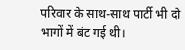परिवार के साथ-साथ पार्टी भी दो भागों में बंट गई थी।